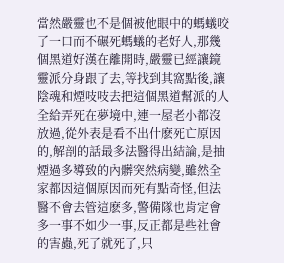當然嚴靈也不是個被他眼中的螞蟻咬了一口而不碾死螞蟻的老好人,那幾個黑道好漢在離開時,嚴靈已經讓鏡靈派分身跟了去,等找到其窩點後,讓陰魂和煙吱吱去把這個黑道幫派的人全給弄死在夢境中,連一屋老小都沒放過,從外表是看不出什麽死亡原因的,解剖的話最多法醫得出結論,是抽煙過多導致的內髒突然病變,雖然全家都因這個原因而死有點奇怪,但法醫不會去管這麽多,警備隊也肯定會多一事不如少一事,反正都是些社會的害蟲,死了就死了,只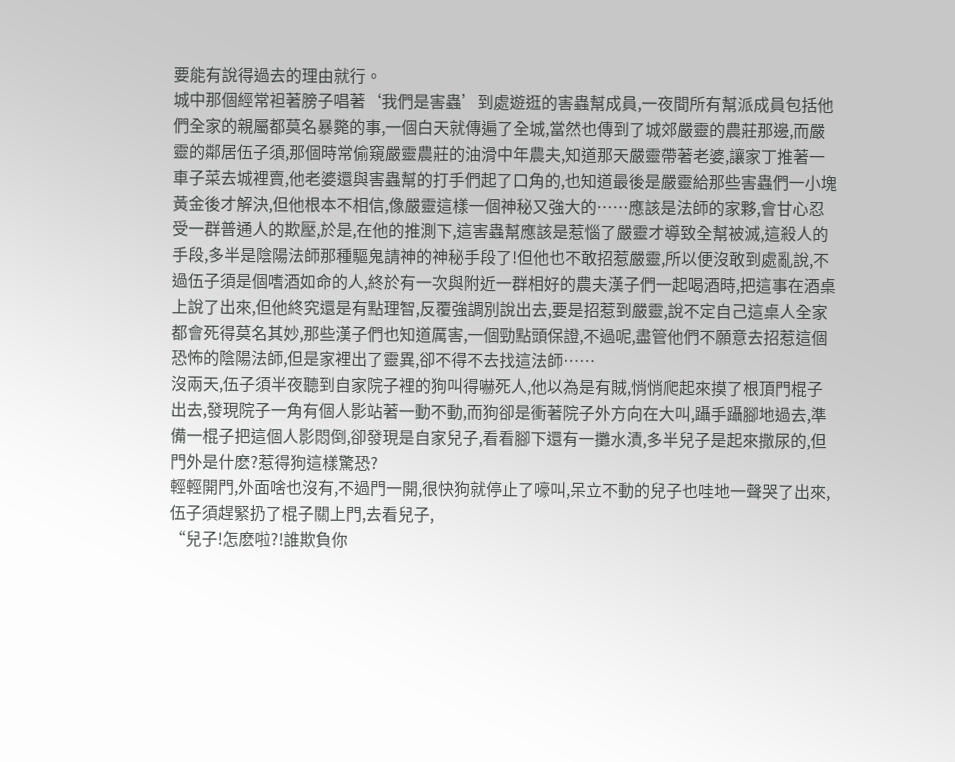要能有說得過去的理由就行。
城中那個經常袒著膀子唱著‘我們是害蟲’到處遊逛的害蟲幫成員,一夜間所有幫派成員包括他們全家的親屬都莫名暴斃的事,一個白天就傳遍了全城,當然也傳到了城郊嚴靈的農莊那邊,而嚴靈的鄰居伍子須,那個時常偷窺嚴靈農莊的油滑中年農夫,知道那天嚴靈帶著老婆,讓家丁推著一車子菜去城裡賣,他老婆還與害蟲幫的打手們起了口角的,也知道最後是嚴靈給那些害蟲們一小塊黃金後才解決,但他根本不相信,像嚴靈這樣一個神秘又強大的……應該是法師的家夥,會甘心忍受一群普通人的欺壓,於是,在他的推測下,這害蟲幫應該是惹惱了嚴靈才導致全幫被滅,這殺人的手段,多半是陰陽法師那種驅鬼請神的神秘手段了!但他也不敢招惹嚴靈,所以便沒敢到處亂說,不過伍子須是個嗜酒如命的人,終於有一次與附近一群相好的農夫漢子們一起喝酒時,把這事在酒桌上說了出來,但他終究還是有點理智,反覆強調別說出去,要是招惹到嚴靈,說不定自己這桌人全家都會死得莫名其妙,那些漢子們也知道厲害,一個勁點頭保證,不過呢,盡管他們不願意去招惹這個恐怖的陰陽法師,但是家裡出了靈異,卻不得不去找這法師……
沒兩天,伍子須半夜聽到自家院子裡的狗叫得嚇死人,他以為是有賊,悄悄爬起來摸了根頂門棍子出去,發現院子一角有個人影站著一動不動,而狗卻是衝著院子外方向在大叫,躡手躡腳地過去,準備一棍子把這個人影悶倒,卻發現是自家兒子,看看腳下還有一攤水漬,多半兒子是起來撒尿的,但門外是什麽?惹得狗這樣驚恐?
輕輕開門,外面啥也沒有,不過門一開,很快狗就停止了嚎叫,呆立不動的兒子也哇地一聲哭了出來,伍子須趕緊扔了棍子關上門,去看兒子,
“兒子!怎麽啦?!誰欺負你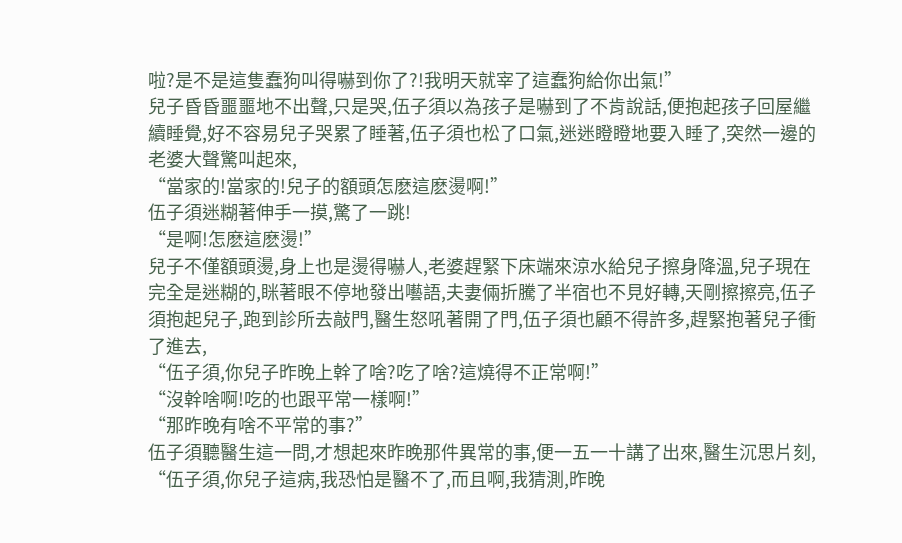啦?是不是這隻蠢狗叫得嚇到你了?!我明天就宰了這蠢狗給你出氣!”
兒子昏昏噩噩地不出聲,只是哭,伍子須以為孩子是嚇到了不肯說話,便抱起孩子回屋繼續睡覺,好不容易兒子哭累了睡著,伍子須也松了口氣,迷迷瞪瞪地要入睡了,突然一邊的老婆大聲驚叫起來,
“當家的!當家的!兒子的額頭怎麽這麽燙啊!”
伍子須迷糊著伸手一摸,驚了一跳!
“是啊!怎麽這麽燙!”
兒子不僅額頭燙,身上也是燙得嚇人,老婆趕緊下床端來涼水給兒子擦身降溫,兒子現在完全是迷糊的,眯著眼不停地發出囈語,夫妻倆折騰了半宿也不見好轉,天剛擦擦亮,伍子須抱起兒子,跑到診所去敲門,醫生怒吼著開了門,伍子須也顧不得許多,趕緊抱著兒子衝了進去,
“伍子須,你兒子昨晚上幹了啥?吃了啥?這燒得不正常啊!”
“沒幹啥啊!吃的也跟平常一樣啊!”
“那昨晚有啥不平常的事?”
伍子須聽醫生這一問,才想起來昨晚那件異常的事,便一五一十講了出來,醫生沉思片刻,
“伍子須,你兒子這病,我恐怕是醫不了,而且啊,我猜測,昨晚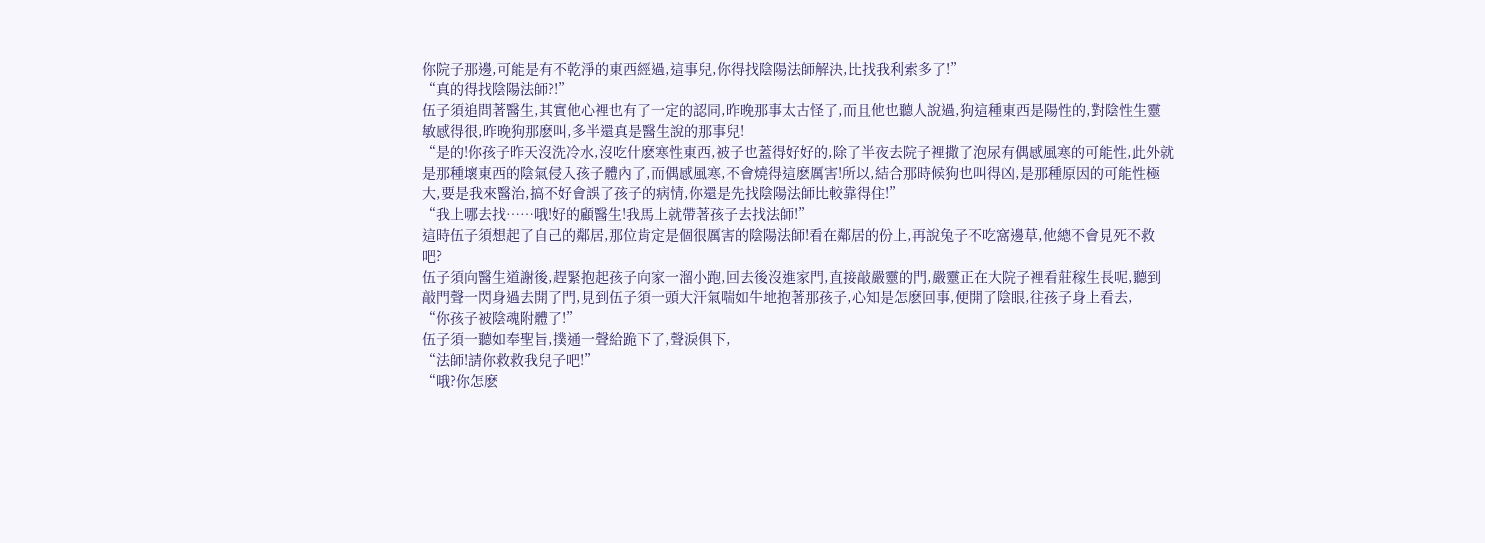你院子那邊,可能是有不乾淨的東西經過,這事兒,你得找陰陽法師解決,比找我利索多了!”
“真的得找陰陽法師?!”
伍子須追問著醫生,其實他心裡也有了一定的認同,昨晚那事太古怪了,而且他也聽人說過,狗這種東西是陽性的,對陰性生靈敏感得很,昨晚狗那麽叫,多半還真是醫生說的那事兒!
“是的!你孩子昨天沒洗冷水,沒吃什麽寒性東西,被子也蓋得好好的,除了半夜去院子裡撒了泡尿有偶感風寒的可能性,此外就是那種壞東西的陰氣侵入孩子體內了,而偶感風寒,不會燒得這麽厲害!所以,結合那時候狗也叫得凶,是那種原因的可能性極大,要是我來醫治,搞不好會誤了孩子的病情,你還是先找陰陽法師比較靠得住!”
“我上哪去找……哦!好的顧醫生!我馬上就帶著孩子去找法師!”
這時伍子須想起了自己的鄰居,那位肯定是個很厲害的陰陽法師!看在鄰居的份上,再說兔子不吃窩邊草,他總不會見死不救吧?
伍子須向醫生道謝後,趕緊抱起孩子向家一溜小跑,回去後沒進家門,直接敲嚴靈的門,嚴靈正在大院子裡看莊稼生長呢,聽到敲門聲一閃身過去開了門,見到伍子須一頭大汗氣喘如牛地抱著那孩子,心知是怎麽回事,便開了陰眼,往孩子身上看去,
“你孩子被陰魂附體了!”
伍子須一聽如奉聖旨,撲通一聲給跪下了,聲淚俱下,
“法師!請你救救我兒子吧!”
“哦?你怎麽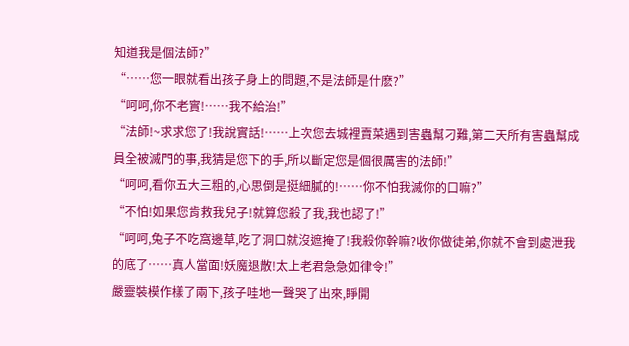知道我是個法師?”
“……您一眼就看出孩子身上的問題,不是法師是什麽?”
“呵呵,你不老實!……我不給治!”
“法師!~求求您了!我說實話!……上次您去城裡賣菜遇到害蟲幫刁難,第二天所有害蟲幫成員全被滅門的事,我猜是您下的手,所以斷定您是個很厲害的法師!”
“呵呵,看你五大三粗的,心思倒是挺細膩的!……你不怕我滅你的口嘛?”
“不怕!如果您肯救我兒子!就算您殺了我,我也認了!”
“呵呵,兔子不吃窩邊草,吃了洞口就沒遮掩了!我殺你幹嘛?收你做徒弟,你就不會到處泄我的底了……真人當面!妖魔退散!太上老君急急如律令!”
嚴靈裝模作樣了兩下,孩子哇地一聲哭了出來,睜開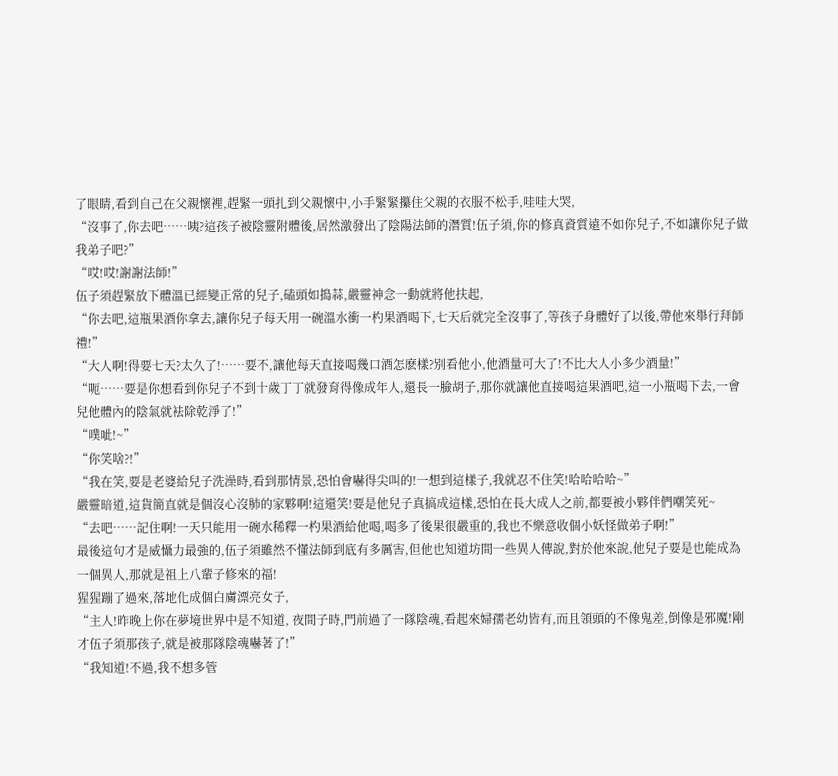了眼睛,看到自己在父親懷裡,趕緊一頭扎到父親懷中,小手緊緊攥住父親的衣服不松手,哇哇大哭,
“沒事了,你去吧……咦?這孩子被陰靈附體後,居然激發出了陰陽法師的潛質!伍子須,你的修真資質遠不如你兒子,不如讓你兒子做我弟子吧?”
“哎!哎!謝謝法師!”
伍子須趕緊放下體溫已經變正常的兒子,磕頭如搗蒜,嚴靈神念一動就將他扶起,
“你去吧,這瓶果酒你拿去,讓你兒子每天用一碗溫水衝一杓果酒喝下,七天后就完全沒事了,等孩子身體好了以後,帶他來舉行拜師禮!”
“大人啊!得要七天?太久了!……要不,讓他每天直接喝幾口酒怎麽樣?別看他小,他酒量可大了!不比大人小多少酒量!”
“呃……要是你想看到你兒子不到十歲丁丁就發育得像成年人,還長一臉胡子,那你就讓他直接喝這果酒吧,這一小瓶喝下去,一會兒他體內的陰氣就袪除乾淨了!”
“噗呲!~”
“你笑啥?!”
“我在笑,要是老婆給兒子洗澡時,看到那情景,恐怕會嚇得尖叫的!一想到這樣子,我就忍不住笑!哈哈哈哈~”
嚴靈暗道,這貨簡直就是個沒心沒肺的家夥啊!這還笑!要是他兒子真搞成這樣,恐怕在長大成人之前,都要被小夥伴們嘲笑死~
“去吧……記住啊!一天只能用一碗水稀釋一杓果酒給他喝,喝多了後果很嚴重的,我也不樂意收個小妖怪做弟子啊!”
最後這句才是威懾力最強的,伍子須雖然不懂法師到底有多厲害,但他也知道坊間一些異人傳說,對於他來說,他兒子要是也能成為一個異人,那就是祖上八輩子修來的福!
猩猩蹦了過來,落地化成個白膚漂亮女子,
“主人!昨晚上你在夢境世界中是不知道, 夜間子時,門前過了一隊陰魂,看起來婦孺老幼皆有,而且領頭的不像鬼差,倒像是邪魔!剛才伍子須那孩子,就是被那隊陰魂嚇著了!”
“我知道!不過,我不想多管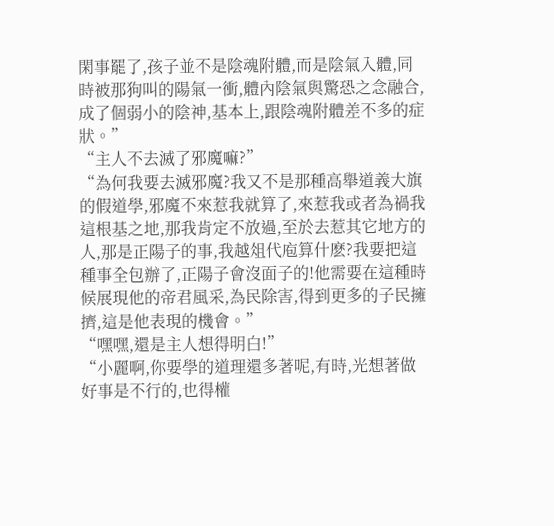閑事罷了,孩子並不是陰魂附體,而是陰氣入體,同時被那狗叫的陽氣一衝,體內陰氣與驚恐之念融合,成了個弱小的陰神,基本上,跟陰魂附體差不多的症狀。”
“主人不去滅了邪魔嘛?”
“為何我要去滅邪魔?我又不是那種高舉道義大旗的假道學,邪魔不來惹我就算了,來惹我或者為禍我這根基之地,那我肯定不放過,至於去惹其它地方的人,那是正陽子的事,我越俎代庖算什麽?我要把這種事全包辦了,正陽子會沒面子的!他需要在這種時候展現他的帝君風采,為民除害,得到更多的子民擁擠,這是他表現的機會。”
“嘿嘿,還是主人想得明白!”
“小麗啊,你要學的道理還多著呢,有時,光想著做好事是不行的,也得權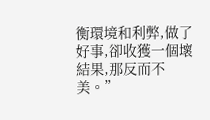衡環境和利弊,做了好事,卻收獲一個壞結果,那反而不美。”